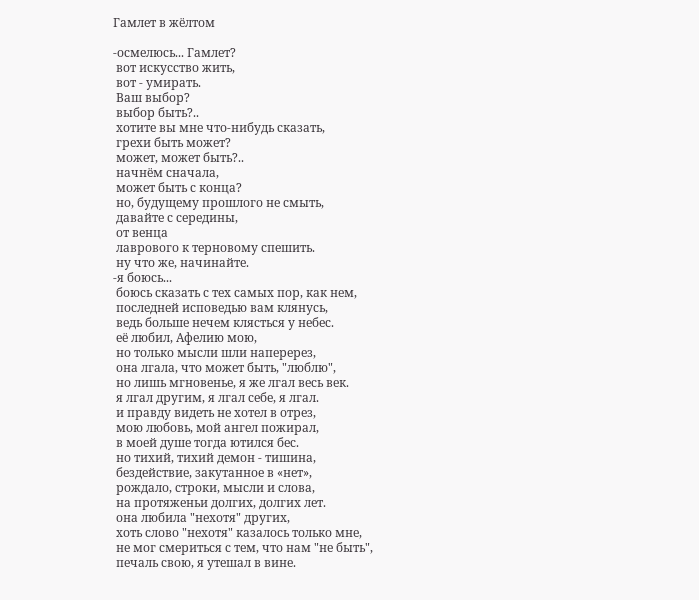Гамлет в жёлтом

-осмелюсь... Гамлет?
 вот искусство жить,
 вот - умирать.
 Ваш выбор?
 выбор быть?..
 хотите вы мне что-нибудь сказать,
 грехи быть может?
 может, может быть?..
 начнём сначала,
 может быть с конца?
 но, будущему прошлого не смыть,
 давайте с середины,
 от венца
 лаврового к терновому спешить.
 ну что же, начинайте.
-я боюсь...
 боюсь сказать с тех самых пор, как нем,
 последней исповедью вам клянусь,
 ведь больше нечем клясться у небес.
 её любил, Афелию мою,
 но только мысли шли наперерез,
 она лгала, что может быть, "люблю",
 но лишь мгновенье, я же лгал весь век.
 я лгал другим, я лгал себе, я лгал.
 и правду видеть не хотел в отрез,
 мою любовь, мой ангел пожирал,
 в моей душе тогда ютился бес.
 но тихий, тихий демон - тишина,
 бездействие, закутанное в «нет»,
 рождало, строки, мысли и слова,
 на протяженьи долгих, долгих лет.
 она любила "нехотя" других,
 хоть слово "нехотя" казалось только мне,
 не мог смериться с тем, что нам "не быть",
 печаль свою, я утешал в вине.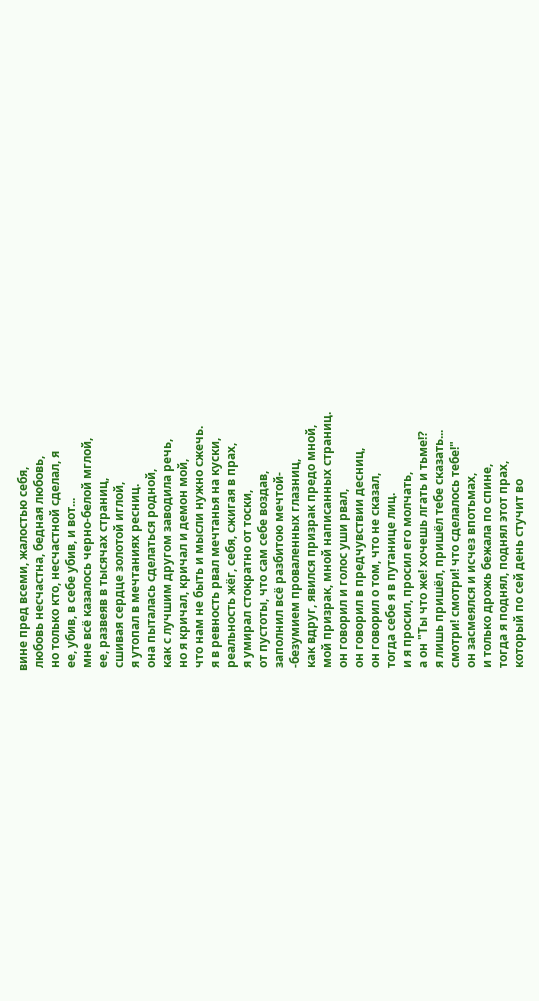вине пред всеми, жалостью себя,
 любовь несчастна, бедная любовь,
 но только кто, несчастной сделал, я
 ее, убив, в себе убив, и вот...
 мне всё казалось черно-белой мглой,
 ее, развеяв в тысячах страниц,
 сшивая сердце золотой иглой,
 я утопал в мечтаниях ресниц.
 она пыталась сделаться родной,
 как с лучшим другом заводила речь,
 но я кричал, кричал и демон мой,
 что нам не быть и мысли нужно сжечь.
 я в ревность рвал мечтанья на куски,
 реальность жёг, себя, сжигая в прах,
 я умирал стократно от тоски,
 от пустоты, что сам себе воздав,
 заполнил всё разбитою мечтой-
 -безумием проваленных глазниц,
 как вдруг, явился призрак предо мной,
 мой призрак, мной написанных страниц.
 он говорил и голос уши рвал,
 он говорил в предчувствии десниц,
 он говорил о том, что не сказал,
 тогда себе я в путанице лиц.
 и я просил, просил его молчать,
 а он "Ты что же! хочешь лгать и тьме!?
 я лишь пришёл, пришёл тебе сказать...
 смотри! смотри! что сделалось тебе!"
 он засмеялся и исчез впотьмах,
 и только дрожь бежала по спине,
 тогда я поднял, поднял этот прах,
 который по сей день стучит во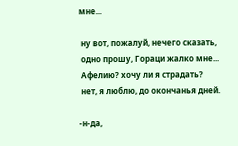мне...

 ну вот, пожалуй, нечего сказать,
 одно прошу, Гораци жалко мне...
 Афелию? хочу ли я страдать?
 нет, я люблю, до окончанья дней.

-н-да,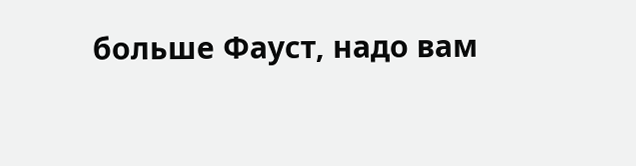больше Фауст, надо вам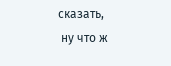сказать,
 ну что ж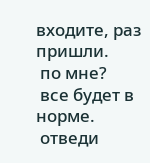входите, раз пришли.
 по мне?
 все будет в норме.
 отведи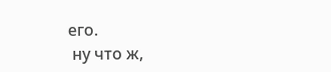его.
 ну что ж,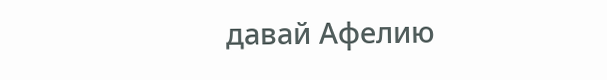давай Афелию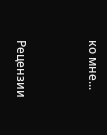ко мне...


Рецензии